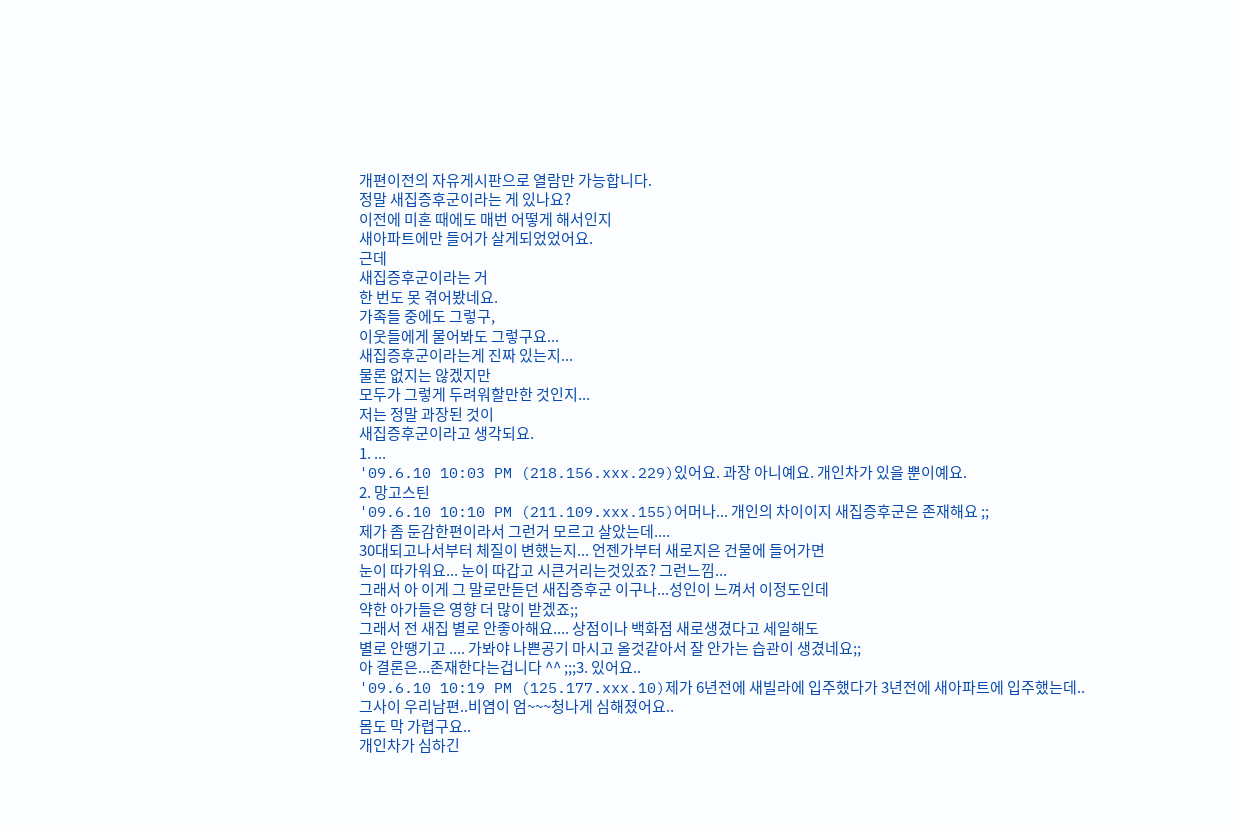개편이전의 자유게시판으로 열람만 가능합니다.
정말 새집증후군이라는 게 있나요?
이전에 미혼 때에도 매번 어떻게 해서인지
새아파트에만 들어가 살게되었었어요.
근데
새집증후군이라는 거
한 번도 못 겪어봤네요.
가족들 중에도 그렇구,
이웃들에게 물어봐도 그렇구요...
새집증후군이라는게 진짜 있는지...
물론 없지는 않겠지만
모두가 그렇게 두려워할만한 것인지...
저는 정말 과장된 것이
새집증후군이라고 생각되요.
1. ...
'09.6.10 10:03 PM (218.156.xxx.229)있어요. 과장 아니예요. 개인차가 있을 뿐이예요.
2. 망고스틴
'09.6.10 10:10 PM (211.109.xxx.155)어머나... 개인의 차이이지 새집증후군은 존재해요 ;;
제가 좀 둔감한편이라서 그런거 모르고 살았는데....
30대되고나서부터 체질이 변했는지... 언젠가부터 새로지은 건물에 들어가면
눈이 따가워요... 눈이 따갑고 시큰거리는것있죠? 그런느낌...
그래서 아 이게 그 말로만듣던 새집증후군 이구나...성인이 느껴서 이정도인데
약한 아가들은 영향 더 많이 받겠죠;;
그래서 전 새집 별로 안좋아해요.... 상점이나 백화점 새로생겼다고 세일해도
별로 안땡기고 .... 가봐야 나쁜공기 마시고 올것같아서 잘 안가는 습관이 생겼네요;;
아 결론은...존재한다는겁니다 ^^ ;;;3. 있어요..
'09.6.10 10:19 PM (125.177.xxx.10)제가 6년전에 새빌라에 입주했다가 3년전에 새아파트에 입주했는데..
그사이 우리남편..비염이 엄~~~청나게 심해졌어요..
몸도 막 가렵구요..
개인차가 심하긴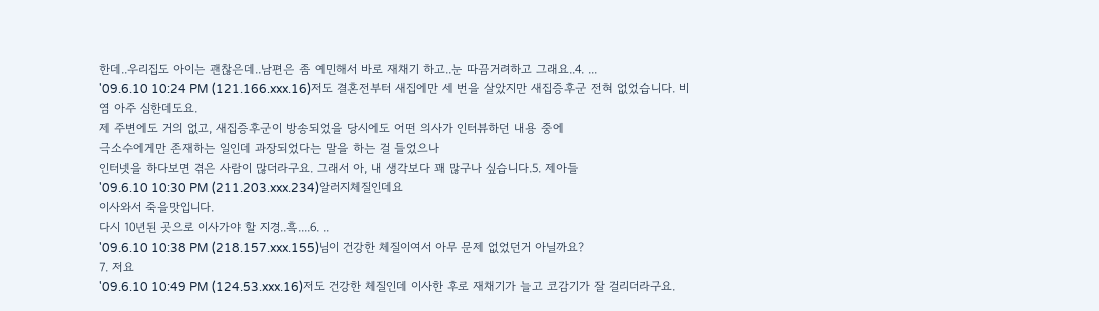한데..우리집도 아이는 괜찮은데..남편은 좀 예민해서 바로 재채기 하고..눈 따끔거려하고 그래요..4. ...
'09.6.10 10:24 PM (121.166.xxx.16)저도 결혼전부터 새집에만 세 번을 살았지만 새집증후군 전혀 없었습니다. 비염 아주 심한데도요.
제 주변에도 거의 없고, 새집증후군이 방송되었을 당시에도 어떤 의사가 인터뷰하던 내용 중에
극소수에게만 존재하는 일인데 과장되었다는 말을 하는 걸 들었으나
인터넷을 하다보면 겪은 사람이 많더라구요. 그래서 아, 내 생각보다 꽤 많구나 싶습니다.5. 제아들
'09.6.10 10:30 PM (211.203.xxx.234)알러지체질인데요
이사와서 죽을맛입니다.
다시 10년된 곳으로 이사가야 할 지경..흑....6. ..
'09.6.10 10:38 PM (218.157.xxx.155)님이 건강한 체질이여서 아무 문제 없었던거 아닐까요?
7. 저요
'09.6.10 10:49 PM (124.53.xxx.16)저도 건강한 체질인데 이사한 후로 재채기가 늘고 코감기가 잘 걸리더라구요.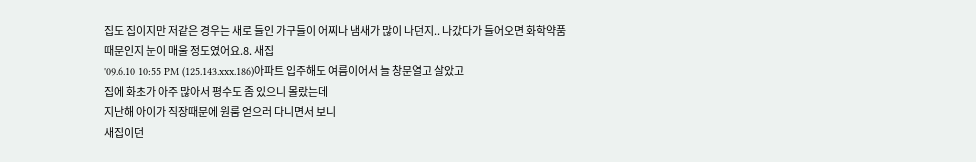집도 집이지만 저같은 경우는 새로 들인 가구들이 어찌나 냄새가 많이 나던지.. 나갔다가 들어오면 화학약품 때문인지 눈이 매울 정도였어요.8. 새집
'09.6.10 10:55 PM (125.143.xxx.186)아파트 입주해도 여름이어서 늘 창문열고 살았고
집에 화초가 아주 많아서 평수도 좀 있으니 몰랐는데
지난해 아이가 직장때문에 원룸 얻으러 다니면서 보니
새집이던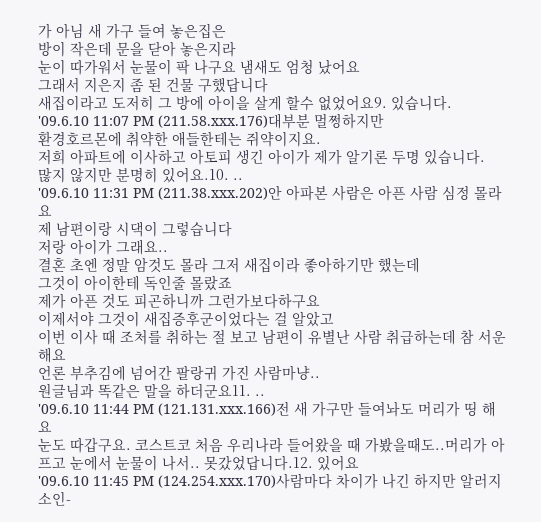가 아님 새 가구 들여 놓은집은
방이 작은데 문을 닫아 놓은지라
눈이 따가워서 눈물이 팍 나구요 냄새도 엄청 났어요
그래서 지은지 좀 된 건물 구했답니다
새집이라고 도저히 그 방에 아이을 살게 할수 없었어요9. 있습니다.
'09.6.10 11:07 PM (211.58.xxx.176)대부분 멀쩡하지만
환경호르몬에 취약한 애들한테는 쥐약이지요.
저희 아파트에 이사하고 아토피 생긴 아이가 제가 알기론 두명 있습니다.
많지 않지만 분명히 있어요.10. ..
'09.6.10 11:31 PM (211.38.xxx.202)안 아파본 사람은 아픈 사람 심정 몰라요
제 남편이랑 시댁이 그렇습니다
저랑 아이가 그래요..
결혼 초엔 정말 암것도 몰라 그저 새집이라 좋아하기만 했는데
그것이 아이한테 독인줄 몰랐죠
제가 아픈 것도 피곤하니까 그런가보다하구요
이제서야 그것이 새집증후군이었다는 걸 알았고
이번 이사 때 조처를 취하는 절 보고 남편이 유별난 사람 취급하는데 참 서운해요
언론 부추김에 넘어간 팔랑귀 가진 사람마냥..
원글님과 똑같은 말을 하더군요11. ..
'09.6.10 11:44 PM (121.131.xxx.166)전 새 가구만 들여놔도 머리가 띵 해요
눈도 따갑구요. 코스트코 처음 우리나라 들어왔을 때 가봤을때도..머리가 아프고 눈에서 눈물이 나서.. 못갔었답니다.12. 있어요
'09.6.10 11:45 PM (124.254.xxx.170)사람마다 차이가 나긴 하지만 알러지소인-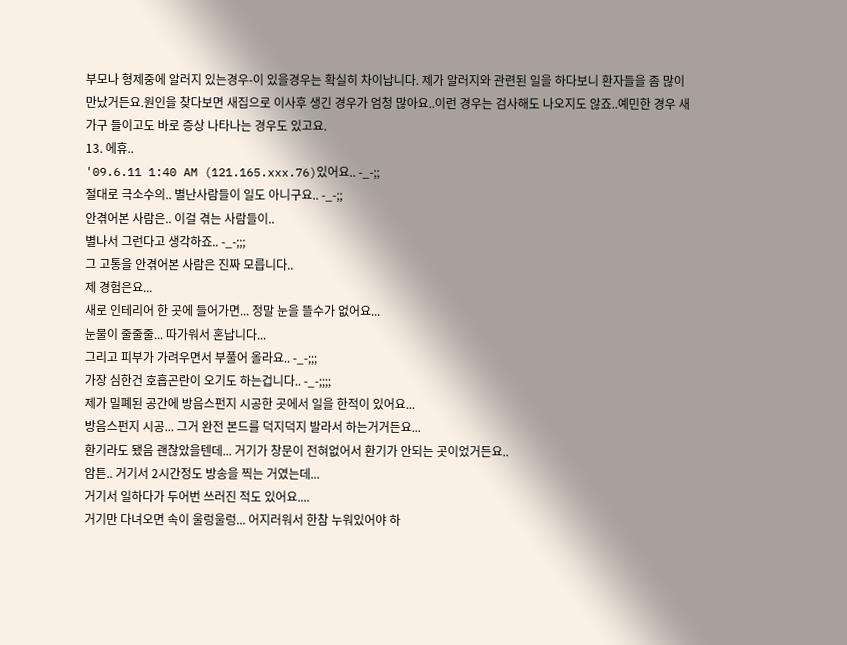부모나 형제중에 알러지 있는경우-이 있을경우는 확실히 차이납니다. 제가 알러지와 관련된 일을 하다보니 환자들을 좀 많이 만났거든요.원인을 찾다보면 새집으로 이사후 생긴 경우가 엄청 많아요..이런 경우는 검사해도 나오지도 않죠..예민한 경우 새 가구 들이고도 바로 증상 나타나는 경우도 있고요.
13. 에휴..
'09.6.11 1:40 AM (121.165.xxx.76)있어요.. -_-;;
절대로 극소수의.. 별난사람들이 일도 아니구요.. -_-;;
안겪어본 사람은.. 이걸 겪는 사람들이..
별나서 그런다고 생각하죠.. -_-;;;
그 고통을 안겪어본 사람은 진짜 모릅니다..
제 경험은요...
새로 인테리어 한 곳에 들어가면... 정말 눈을 뜰수가 없어요...
눈물이 줄줄줄... 따가워서 혼납니다...
그리고 피부가 가려우면서 부풀어 올라요.. -_-;;;
가장 심한건 호흡곤란이 오기도 하는겁니다.. -_-;;;;
제가 밀폐된 공간에 방음스펀지 시공한 곳에서 일을 한적이 있어요...
방음스펀지 시공... 그거 완전 본드를 덕지덕지 발라서 하는거거든요...
환기라도 됐음 괜찮았을텐데... 거기가 창문이 전혀없어서 환기가 안되는 곳이었거든요..
암튼.. 거기서 2시간정도 방송을 찍는 거였는데...
거기서 일하다가 두어번 쓰러진 적도 있어요....
거기만 다녀오면 속이 울렁울렁... 어지러워서 한참 누워있어야 하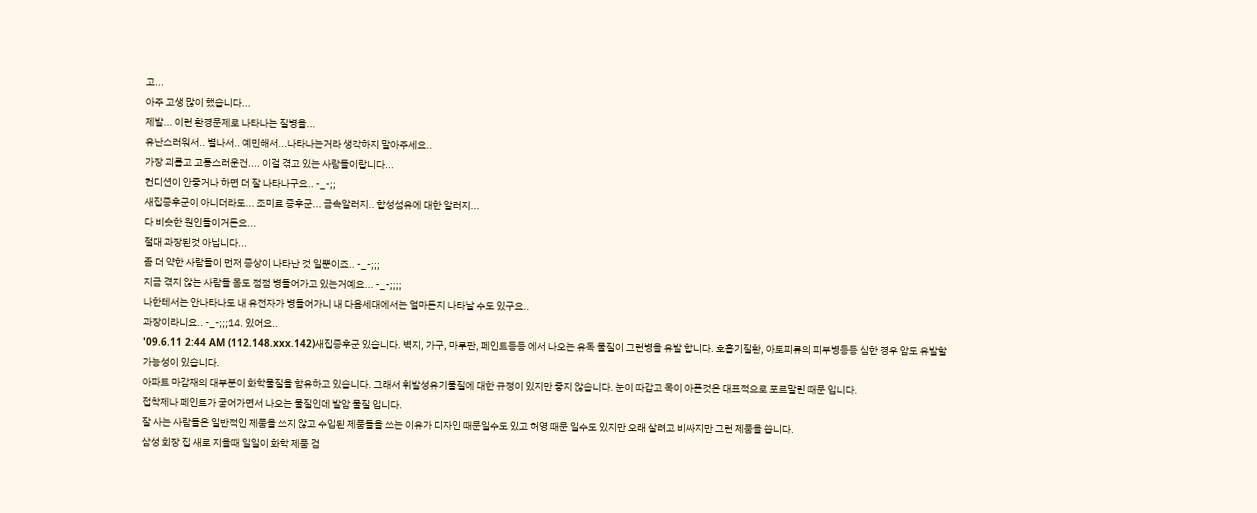고...
아주 고생 많이 했습니다...
제발... 이런 환경문제로 나타나는 질병을...
유난스러워서.. 별나서.. 예민해서...나타나는거라 생각하지 말아주세요..
가장 괴롭고 고통스러운건.... 이걸 겪고 있는 사람들이랍니다...
컨디션이 안좋거나 하면 더 잘 나타나구요.. -_-;;
새집증후군이 아니더라도... 조미료 증후군... 금속알러지.. 합성섬유에 대한 알러지...
다 비슷한 원인들이거든요...
절대 과장된것 아닙니다...
좀 더 약한 사람들이 먼저 증상이 나타난 것 일뿐이죠.. -_-;;;
지금 겪지 않는 사람들 몸도 점점 병들어가고 있는거예요... -_-;;;;
나한테서는 안나타나도 내 유전자가 병들어가니 내 다음세대에서는 얼마든지 나타날 수도 있구요..
과장이라니요.. -_-;;;14. 있어요..
'09.6.11 2:44 AM (112.148.xxx.142)새집증후군 있습니다. 벽지, 가구, 마루판, 페인트등등 에서 나오는 유독 물질이 그런병을 유발 합니다. 호흡기질환, 아토피류의 피부병등등 심한 경우 암도 유발할 가능성이 있습니다.
아파트 마감재의 대부분이 화학물질을 함유하고 있습니다. 그래서 휘발성유기물질에 대한 규정이 있지만 좋지 않습니다. 눈이 따갑고 목이 아픈것은 대표적으로 포르말린 때문 입니다.
접착제나 페인트가 굳어가면서 나오는 물질인데 발암 물질 입니다.
잘 사는 사람들은 일반적인 제품을 쓰지 않고 수입된 제품들을 쓰는 이유가 디자인 때문일수도 있고 허영 때문 일수도 있지만 오래 살려고 비싸지만 그런 제품을 씁니다.
삼성 회장 집 새로 지을때 일일이 화학 제품 검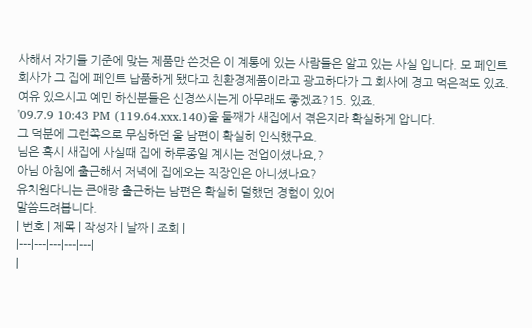사해서 자기들 기준에 맞는 제품만 쓴것은 이 계통에 있는 사람들은 알고 있는 사실 입니다. 모 페인트 회사가 그 집에 페인트 납품하게 됐다고 친환경제품이라고 광고하다가 그 회사에 경고 먹은적도 있죠.
여유 있으시고 예민 하신분들은 신경쓰시는게 아무래도 좋겠죠?15. 있죠.
'09.7.9 10:43 PM (119.64.xxx.140)울 둘째가 새집에서 겪은지라 확실하게 압니다.
그 덕분에 그런쪽으로 무심하던 울 남편이 확실히 인식했구요.
님은 혹시 새집에 사실때 집에 하루종일 계시는 전업이셨나요,?
아님 아침에 출근해서 저녁에 집에오는 직장인은 아니셨나요?
유치원다니는 큰애랑 출근하는 남편은 확실히 덜했던 경험이 있어
말씀드려봅니다.
| 번호 | 제목 | 작성자 | 날짜 | 조회 |
|---|---|---|---|---|
|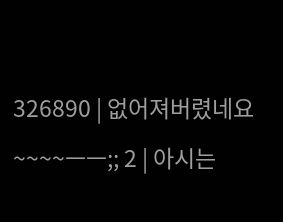326890 | 없어져버렸네요~~~~ㅡㅡ;; 2 | 아시는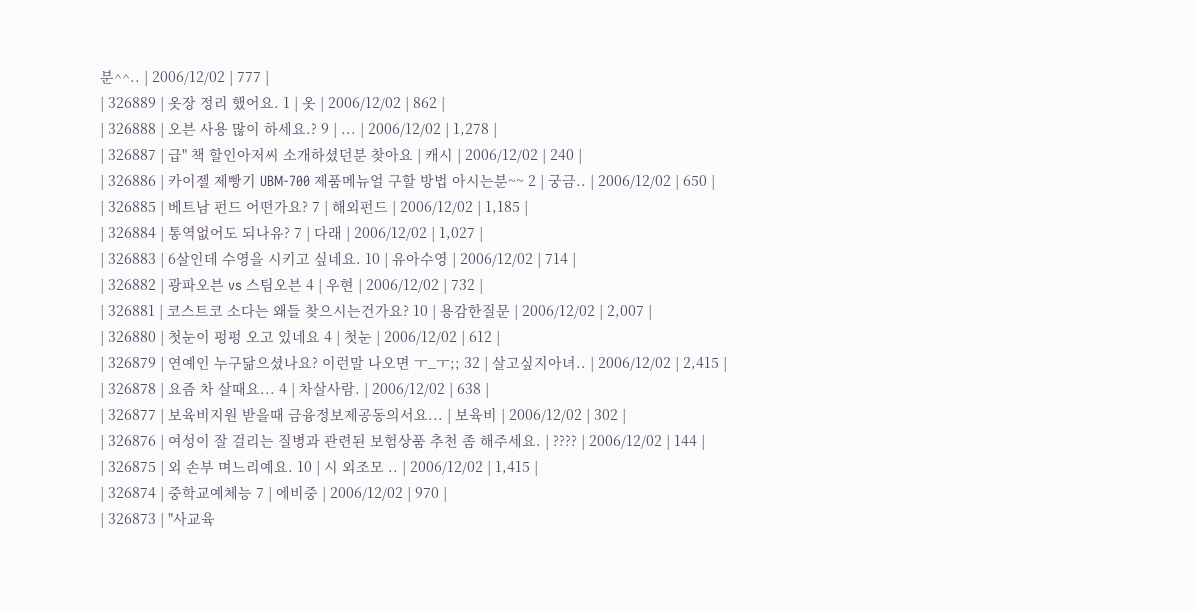분^^.. | 2006/12/02 | 777 |
| 326889 | 옷장 정리 했어요. 1 | 옷 | 2006/12/02 | 862 |
| 326888 | 오븐 사용 많이 하세요.? 9 | ... | 2006/12/02 | 1,278 |
| 326887 | 급" 책 할인아저씨 소개하셨던분 찾아요 | 캐시 | 2006/12/02 | 240 |
| 326886 | 카이젤 제빵기 UBM-700 제품메뉴얼 구할 방법 아시는분~~ 2 | 궁금.. | 2006/12/02 | 650 |
| 326885 | 베트남 펀드 어떤가요? 7 | 해외펀드 | 2006/12/02 | 1,185 |
| 326884 | 통역없어도 되나유? 7 | 다래 | 2006/12/02 | 1,027 |
| 326883 | 6살인데 수영을 시키고 싶네요. 10 | 유아수영 | 2006/12/02 | 714 |
| 326882 | 광파오븐 vs 스팀오븐 4 | 우현 | 2006/12/02 | 732 |
| 326881 | 코스트코 소다는 왜들 찾으시는건가요? 10 | 용감한질문 | 2006/12/02 | 2,007 |
| 326880 | 첫눈이 펑펑 오고 있네요 4 | 첫눈 | 2006/12/02 | 612 |
| 326879 | 연예인 누구닮으셨나요? 이런말 나오면 ㅜ_ㅜ;; 32 | 살고싶지아녀.. | 2006/12/02 | 2,415 |
| 326878 | 요즘 차 살때요... 4 | 차살사람. | 2006/12/02 | 638 |
| 326877 | 보육비지원 받을때 금융정보제공동의서요... | 보육비 | 2006/12/02 | 302 |
| 326876 | 여성이 잘 걸리는 질병과 관련된 보험상품 추천 좀 해주세요. | ???? | 2006/12/02 | 144 |
| 326875 | 외 손부 며느리예요. 10 | 시 외조모 .. | 2006/12/02 | 1,415 |
| 326874 | 중학교예체능 7 | 에비중 | 2006/12/02 | 970 |
| 326873 | "사교육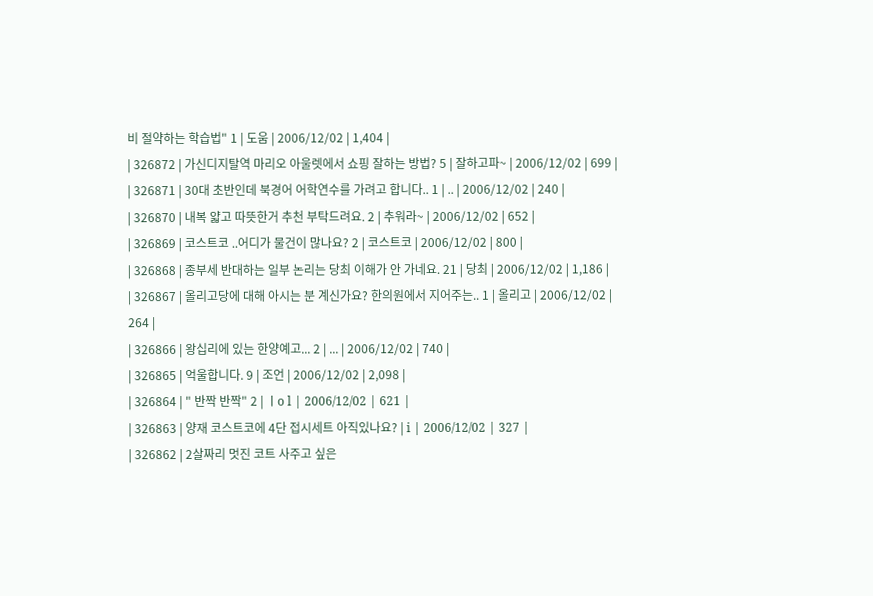비 절약하는 학습법" 1 | 도움 | 2006/12/02 | 1,404 |
| 326872 | 가신디지탈역 마리오 아울렛에서 쇼핑 잘하는 방법? 5 | 잘하고파~ | 2006/12/02 | 699 |
| 326871 | 30대 초반인데 북경어 어학연수를 가려고 합니다.. 1 | .. | 2006/12/02 | 240 |
| 326870 | 내복 얇고 따뜻한거 추천 부탁드려요. 2 | 추워라~ | 2006/12/02 | 652 |
| 326869 | 코스트코 ..어디가 물건이 많나요? 2 | 코스트코 | 2006/12/02 | 800 |
| 326868 | 종부세 반대하는 일부 논리는 당최 이해가 안 가네요. 21 | 당최 | 2006/12/02 | 1,186 |
| 326867 | 올리고당에 대해 아시는 분 계신가요? 한의원에서 지어주는.. 1 | 올리고 | 2006/12/02 | 264 |
| 326866 | 왕십리에 있는 한양예고... 2 | ... | 2006/12/02 | 740 |
| 326865 | 억울합니다. 9 | 조언 | 2006/12/02 | 2,098 |
| 326864 | " 반짝 반짝" 2 | ㅣo l | 2006/12/02 | 621 |
| 326863 | 양재 코스트코에 4단 접시세트 아직있나요? | i | 2006/12/02 | 327 |
| 326862 | 2살짜리 멋진 코트 사주고 싶은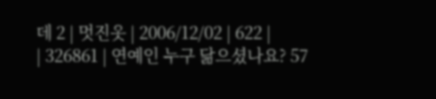데 2 | 멋진옷 | 2006/12/02 | 622 |
| 326861 | 연예인 누구 닮으셨나요? 57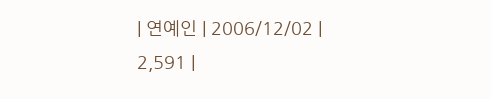| 연예인 | 2006/12/02 | 2,591 |